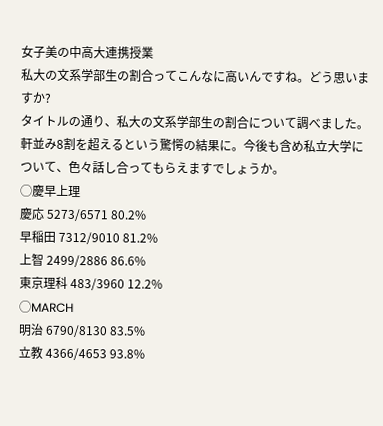女子美の中高大連携授業
私大の文系学部生の割合ってこんなに高いんですね。どう思いますか?
タイトルの通り、私大の文系学部生の割合について調べました。軒並み8割を超えるという驚愕の結果に。今後も含め私立大学について、色々話し合ってもらえますでしょうか。
◯慶早上理
慶応 5273/6571 80.2%
早稲田 7312/9010 81.2%
上智 2499/2886 86.6%
東京理科 483/3960 12.2%
◯MARCH
明治 6790/8130 83.5%
立教 4366/4653 93.8%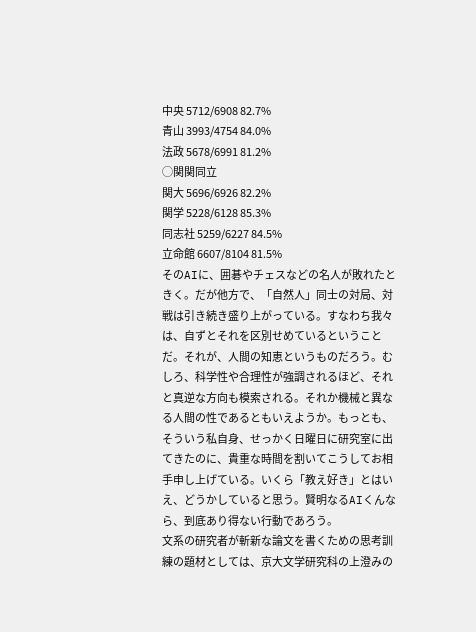中央 5712/6908 82.7%
青山 3993/4754 84.0%
法政 5678/6991 81.2%
◯関関同立
関大 5696/6926 82.2%
関学 5228/6128 85.3%
同志社 5259/6227 84.5%
立命館 6607/8104 81.5%
そのAIに、囲碁やチェスなどの名人が敗れたときく。だが他方で、「自然人」同士の対局、対戦は引き続き盛り上がっている。すなわち我々は、自ずとそれを区別せめているということだ。それが、人間の知恵というものだろう。むしろ、科学性や合理性が強調されるほど、それと真逆な方向も模索される。それか機械と異なる人間の性であるともいえようか。もっとも、そういう私自身、せっかく日曜日に研究室に出てきたのに、貴重な時間を割いてこうしてお相手申し上げている。いくら「教え好き」とはいえ、どうかしていると思う。賢明なるAIくんなら、到底あり得ない行動であろう。
文系の研究者が斬新な論文を書くための思考訓練の題材としては、京大文学研究科の上澄みの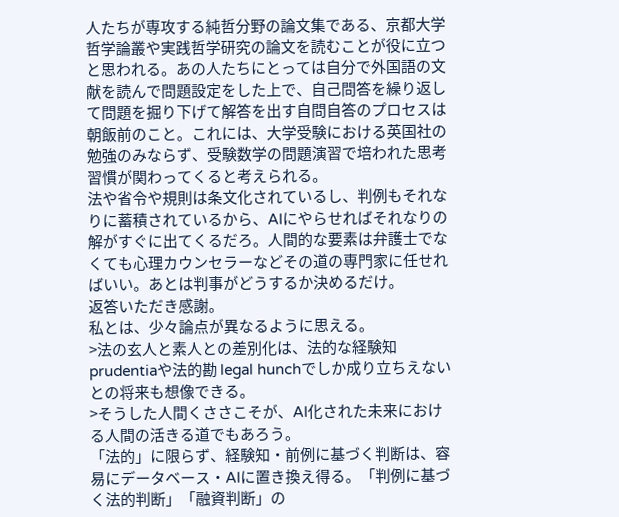人たちが専攻する純哲分野の論文集である、京都大学哲学論叢や実践哲学研究の論文を読むことが役に立つと思われる。あの人たちにとっては自分で外国語の文献を読んで問題設定をした上で、自己問答を繰り返して問題を掘り下げて解答を出す自問自答のプロセスは朝飯前のこと。これには、大学受験における英国社の勉強のみならず、受験数学の問題演習で培われた思考習慣が関わってくると考えられる。
法や省令や規則は条文化されているし、判例もそれなりに蓄積されているから、AIにやらせればそれなりの解がすぐに出てくるだろ。人間的な要素は弁護士でなくても心理カウンセラーなどその道の専門家に任せればいい。あとは判事がどうするか決めるだけ。
返答いただき感謝。
私とは、少々論点が異なるように思える。
>法の玄人と素人との差別化は、法的な経験知prudentiaや法的勘 legal hunchでしか成り立ちえないとの将来も想像できる。
>そうした人間くささこそが、AI化された未来における人間の活きる道でもあろう。
「法的」に限らず、経験知・前例に基づく判断は、容易にデータベース・AIに置き換え得る。「判例に基づく法的判断」「融資判断」の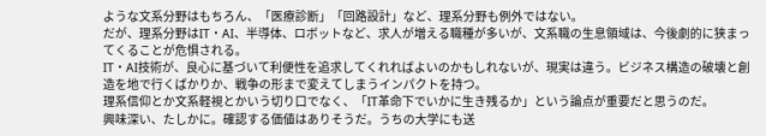ような文系分野はもちろん、「医療診断」「回路設計」など、理系分野も例外ではない。
だが、理系分野はIT・AI、半導体、ロボットなど、求人が増える職種が多いが、文系職の生息領域は、今後劇的に狭まってくることが危惧される。
IT・AI技術が、良心に基づいて利便性を追求してくれればよいのかもしれないが、現実は違う。ビジネス構造の破壊と創造を地で行くばかりか、戦争の形まで変えてしまうインパクトを持つ。
理系信仰とか文系軽視とかいう切り口でなく、「IT革命下でいかに生き残るか」という論点が重要だと思うのだ。
興味深い、たしかに。確認する価値はありそうだ。うちの大学にも送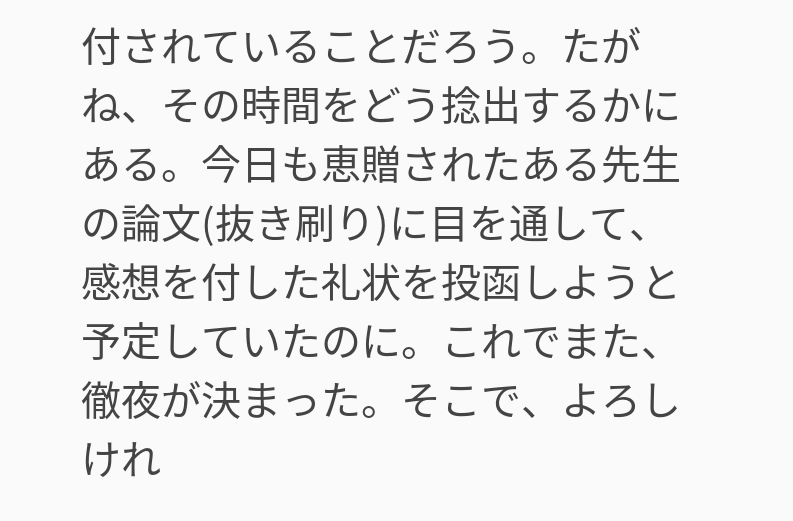付されていることだろう。たがね、その時間をどう捻出するかにある。今日も恵贈されたある先生の論文(抜き刷り)に目を通して、感想を付した礼状を投函しようと予定していたのに。これでまた、徹夜が決まった。そこで、よろしけれ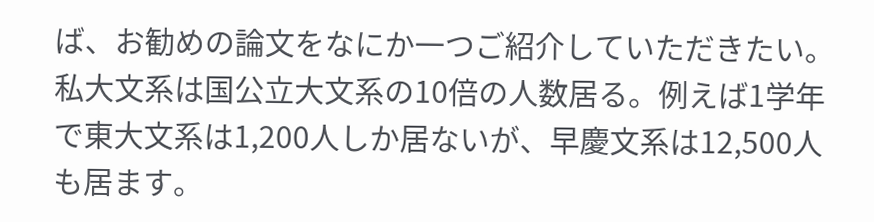ば、お勧めの論文をなにか一つご紹介していただきたい。
私大文系は国公立大文系の10倍の人数居る。例えば1学年で東大文系は1,200人しか居ないが、早慶文系は12,500人も居ます。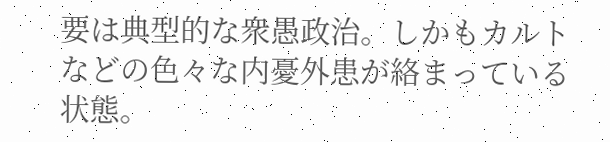要は典型的な衆愚政治。しかもカルトなどの色々な内憂外患が絡まっている状態。